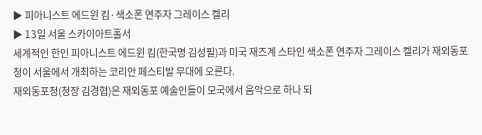▶ 피아니스트 에드윈 킴·색소폰 연주자 그레이스 켈리
▶ 13일 서울 스카이아트홀서
세계적인 한인 피아니스트 에드윈 킴(한국명 김성필)과 미국 재즈계 스타인 색소폰 연주자 그레이스 켈리가 재외동포청이 서울에서 개최하는 코리안 페스티발 무대에 오른다.
재외동포청(청장 김경협)은 재외동포 예술인들이 모국에서 음악으로 하나 되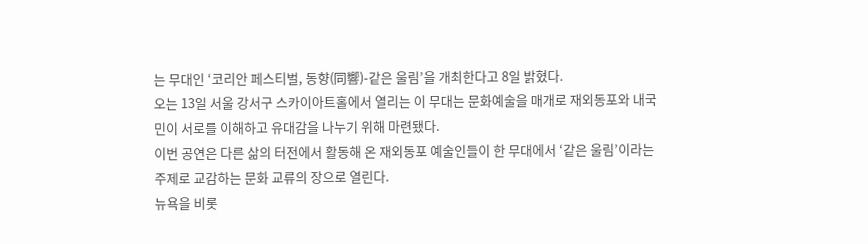는 무대인 ‘코리안 페스티벌, 동향(同響)-같은 울림’을 개최한다고 8일 밝혔다.
오는 13일 서울 강서구 스카이아트홀에서 열리는 이 무대는 문화예술을 매개로 재외동포와 내국민이 서로를 이해하고 유대감을 나누기 위해 마련됐다.
이번 공연은 다른 삶의 터전에서 활동해 온 재외동포 예술인들이 한 무대에서 ‘같은 울림’이라는 주제로 교감하는 문화 교류의 장으로 열린다.
뉴욕을 비롯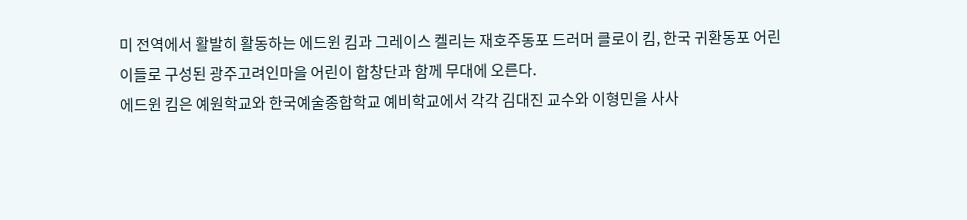미 전역에서 활발히 활동하는 에드윈 킴과 그레이스 켈리는 재호주동포 드러머 클로이 킴, 한국 귀환동포 어린이들로 구성된 광주고려인마을 어린이 합창단과 함께 무대에 오른다.
에드윈 킴은 예원학교와 한국예술종합학교 예비학교에서 각각 김대진 교수와 이형민을 사사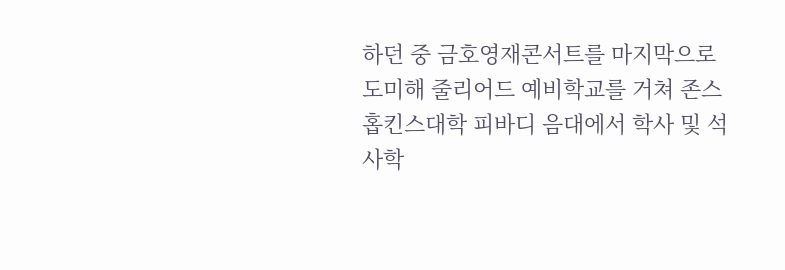하던 중 금호영재콘서트를 마지막으로 도미해 줄리어드 예비학교를 거쳐 존스 홉킨스대학 피바디 음대에서 학사 및 석사학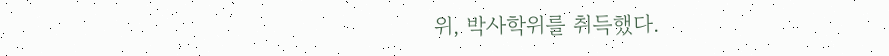위, 박사학위를 취득했다.